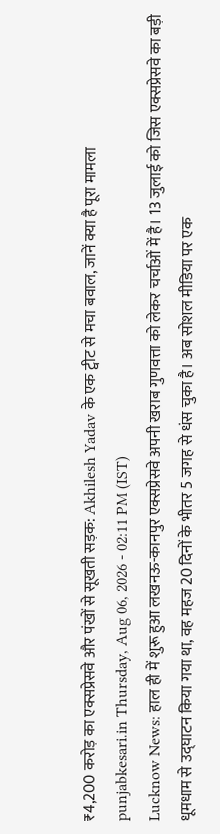₹4,200 करोड़ का एक्सप्रेसवे और पंखों से सूखती सड़क: Akhilesh Yadav के एक ट्वीट से मचा बवाल, जानें क्या है पूरा मामला
punjabkesari.in Thursday, Aug 06, 2026 - 02:11 PM (IST)
Lucknow News: हाल ही में शुरू हुआ लखनऊ-कानपुर एक्सप्रेसवे अपनी खराब गुणवत्ता को लेकर चर्चाओं में है। 13 जुलाई को जिस एक्सप्रेसवे का बड़ी धूमधाम से उद्घाटन किया गया था, वह महज 20 दिनों के भीतर 5 जगह से धंस चुका है। अब सोशल मीडिया पर एक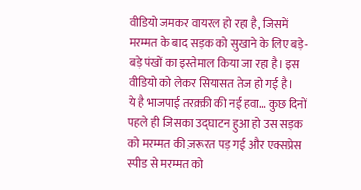वीडियो जमकर वायरल हो रहा है, जिसमें मरम्मत के बाद सड़क को सुखाने के लिए बड़े-बड़े पंखों का इस्तेमाल किया जा रहा है। इस वीडियो को लेकर सियासत तेज हो गई है।
ये है भाजपाई तरक़्क़ी की नई हवा… कुछ दिनों पहले ही जिसका उद्घाटन हुआ हो उस सड़क को मरम्मत की ज़रूरत पड़ गई और एक्सप्रेस स्पीड से मरम्मत को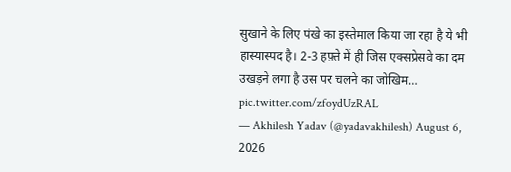सुखाने के लिए पंखे का इस्तेमाल किया जा रहा है ये भी हास्यास्पद है। 2-3 हफ़्ते में ही जिस एक्सप्रेसवे का दम उखड़ने लगा है उस पर चलने का जोखिम… pic.twitter.com/zfoydUzRAL
— Akhilesh Yadav (@yadavakhilesh) August 6, 2026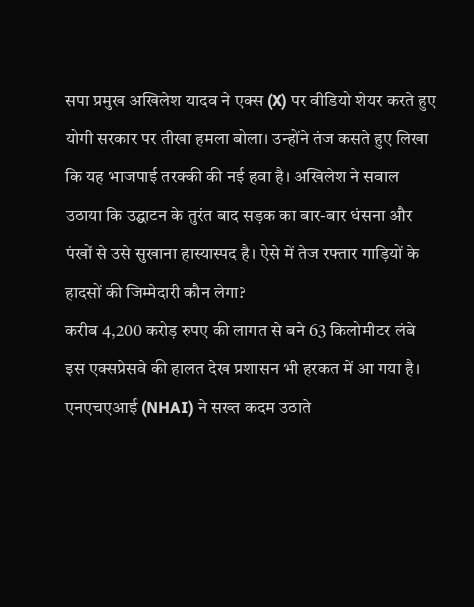सपा प्रमुख अखिलेश यादव ने एक्स (X) पर वीडियो शेयर करते हुए योगी सरकार पर तीखा हमला बोला। उन्होंने तंज कसते हुए लिखा कि यह भाजपाई तरक्की की नई हवा है। अखिलेश ने सवाल उठाया कि उद्घाटन के तुरंत बाद सड़क का बार-बार धंसना और पंखों से उसे सुखाना हास्यास्पद है। ऐसे में तेज रफ्तार गाड़ियों के हादसों की जिम्मेदारी कौन लेगा?
करीब 4,200 करोड़ रुपए की लागत से बने 63 किलोमीटर लंबे इस एक्सप्रेसवे की हालत देख प्रशासन भी हरकत में आ गया है। एनएचएआई (NHAI) ने सख्त कदम उठाते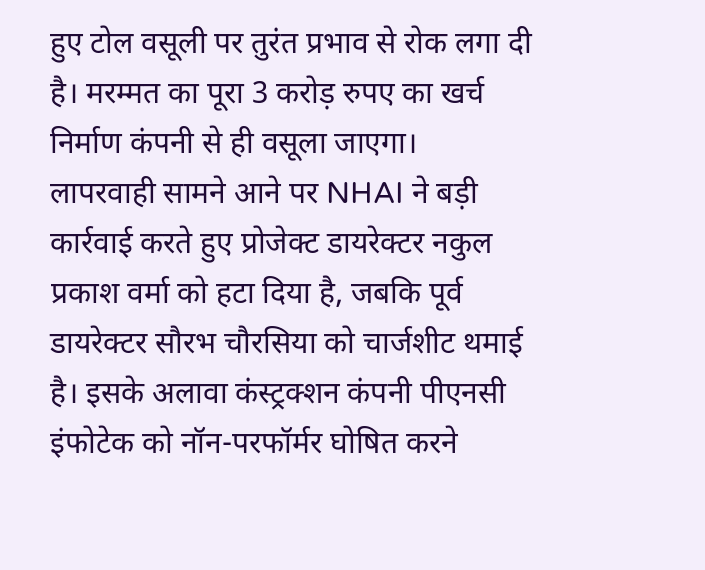हुए टोल वसूली पर तुरंत प्रभाव से रोक लगा दी है। मरम्मत का पूरा 3 करोड़ रुपए का खर्च निर्माण कंपनी से ही वसूला जाएगा।
लापरवाही सामने आने पर NHAI ने बड़ी कार्रवाई करते हुए प्रोजेक्ट डायरेक्टर नकुल प्रकाश वर्मा को हटा दिया है, जबकि पूर्व डायरेक्टर सौरभ चौरसिया को चार्जशीट थमाई है। इसके अलावा कंस्ट्रक्शन कंपनी पीएनसी इंफोटेक को नॉन-परफॉर्मर घोषित करने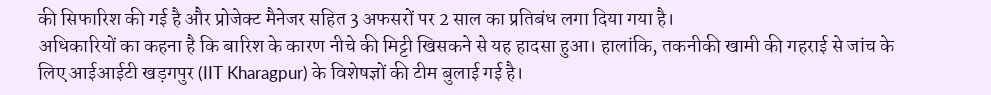की सिफारिश की गई है और प्रोजेक्ट मैनेजर सहित 3 अफसरों पर 2 साल का प्रतिबंध लगा दिया गया है।
अधिकारियों का कहना है कि बारिश के कारण नीचे की मिट्टी खिसकने से यह हादसा हुआ। हालांकि, तकनीकी खामी की गहराई से जांच के लिए आईआईटी खड़गपुर (IIT Kharagpur) के विशेषज्ञों की टीम बुलाई गई है।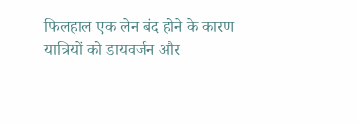फिलहाल एक लेन बंद होने के कारण यात्रियों को डायवर्जन और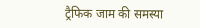ट्रैफिक जाम की समस्या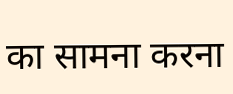का सामना करना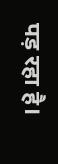पड़ रहा है।